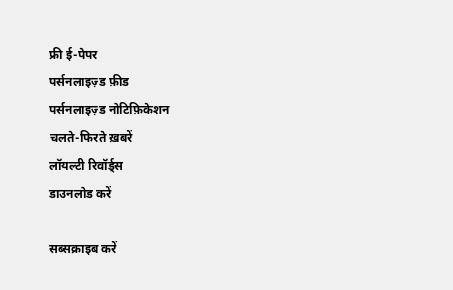फ्री ई-पेपर
पर्सनलाइज़्ड फ़ीड
पर्सनलाइज़्ड नोटिफ़िकेशन
चलते-फिरते ख़बरें
लॉयल्टी रिवॉर्ड्स
डाउनलोड करें

सब्सक्राइब करें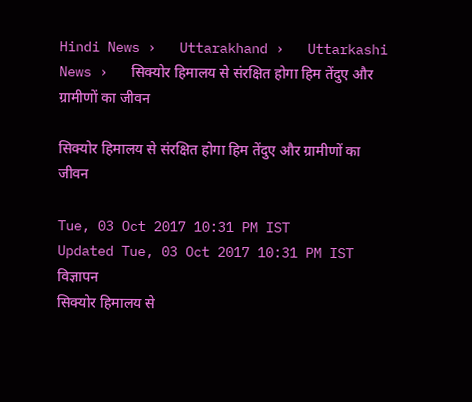Hindi News ›   Uttarakhand ›   Uttarkashi News ›   सिक्योर हिमालय से संरक्षित होगा हिम तेंदुए और ग्रामीणों का जीवन

सिक्योर हिमालय से संरक्षित होगा हिम तेंदुए और ग्रामीणों का जीवन

Tue, 03 Oct 2017 10:31 PM IST
Updated Tue, 03 Oct 2017 10:31 PM IST
विज्ञापन
सिक्योर हिमालय से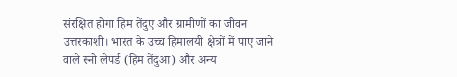संरक्षित होगा हिम तेंदुए और ग्रामीणों का जीवन
उत्तरकाशी। भारत के उच्च हिमालयी क्षेत्रों में पाए जाने वाले स्नो लेपर्ड (हिम तेंदुआ) और अन्य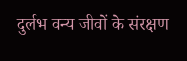दुर्लभ वन्य जीवों के संरक्षण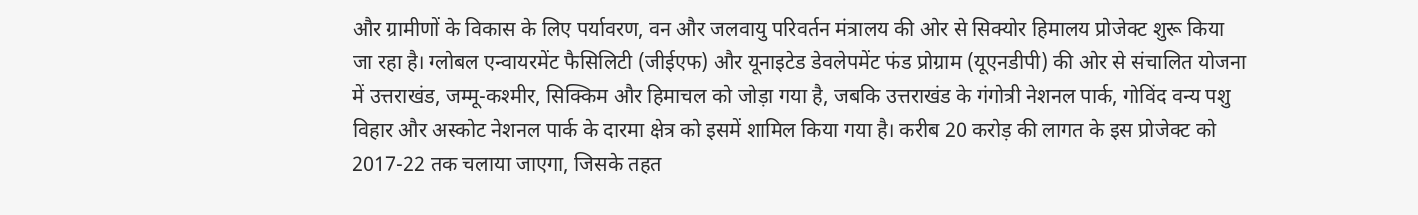और ग्रामीणों के विकास के लिए पर्यावरण, वन और जलवायु परिवर्तन मंत्रालय की ओर से सिक्योर हिमालय प्रोजेक्ट शुरू किया जा रहा है। ग्लोबल एन्वायरमेंट फैसिलिटी (जीईएफ) और यूनाइटेड डेवलेपमेंट फंड प्रोग्राम (यूएनडीपी) की ओर से संचालित योजना में उत्तराखंड, जम्मू-कश्मीर, सिक्किम और हिमाचल को जोड़ा गया है, जबकि उत्तराखंड के गंगोत्री नेशनल पार्क, गोविंद वन्य पशु विहार और अस्कोट नेशनल पार्क के दारमा क्षेत्र को इसमें शामिल किया गया है। करीब 20 करोड़ की लागत के इस प्रोजेक्ट को 2017-22 तक चलाया जाएगा, जिसके तहत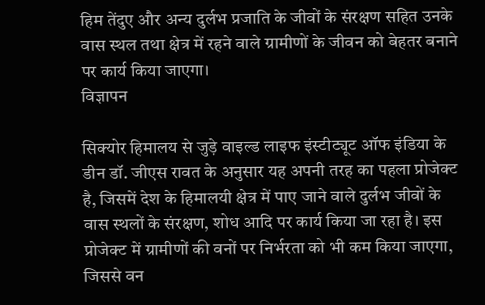हिम तेंदुए और अन्य दुर्लभ प्रजाति के जीवों के संरक्षण सहित उनके वास स्थल तथा क्षेत्र में रहने वाले ग्रामीणों के जीवन को बेहतर बनाने पर कार्य किया जाएगा।
विज्ञापन

सिक्योर हिमालय से जुड़े वाइल्ड लाइफ इंस्टीट्यूट ऑफ इंडिया के डीन डॉ. जीएस रावत के अनुसार यह अपनी तरह का पहला प्रोजेक्ट है, जिसमें देश के हिमालयी क्षेत्र में पाए जाने वाले दुर्लभ जीवों के वास स्थलों के संरक्षण, शोध आदि पर कार्य किया जा रहा है। इस प्रोजेक्ट में ग्रामीणों की वनों पर निर्भरता को भी कम किया जाएगा, जिससे वन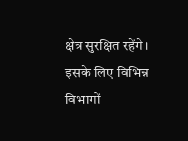क्षेत्र सुरक्षित रहेंगे। इसके लिए विभिन्न विभागों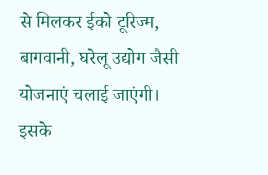से मिलकर ईको टूरिज्म, बागवानी, घरेलू उद्योग जैसी योजनाएं चलाई जाएंगी। इसके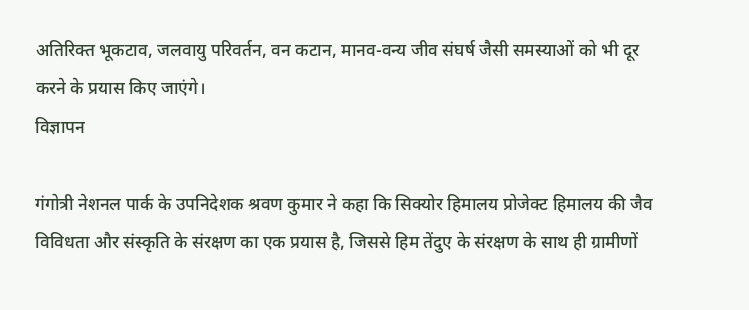अतिरिक्त भूकटाव, जलवायु परिवर्तन, वन कटान, मानव-वन्य जीव संघर्ष जैसी समस्याओं को भी दूर करने के प्रयास किए जाएंगे।
विज्ञापन

गंगोत्री नेशनल पार्क के उपनिदेशक श्रवण कुमार ने कहा कि सिक्योर हिमालय प्रोजेक्ट हिमालय की जैव विविधता और संस्कृति के संरक्षण का एक प्रयास है, जिससे हिम तेंदुए के संरक्षण के साथ ही ग्रामीणों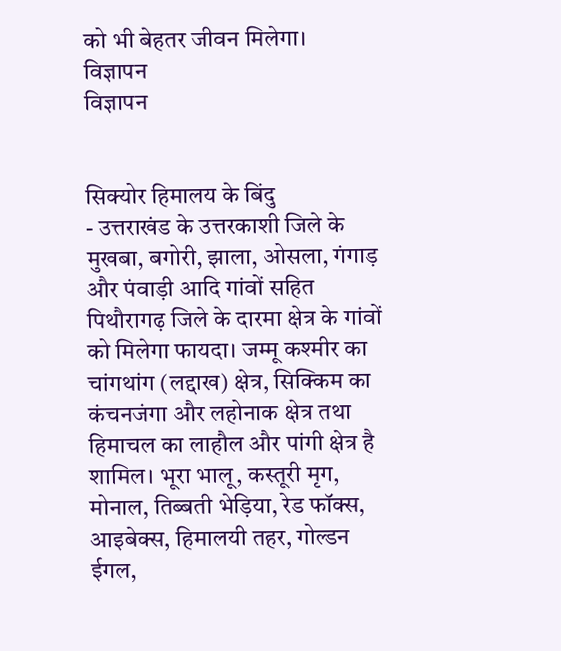को भी बेहतर जीवन मिलेगा।
विज्ञापन
विज्ञापन


सिक्योर हिमालय के बिंदु
- उत्तराखंड के उत्तरकाशी जिले के मुखबा, बगोरी, झाला, ओसला, गंगाड़ और पंवाड़ी आदि गांवों सहित पिथौरागढ़ जिले के दारमा क्षेत्र के गांवों को मिलेगा फायदा। जम्मू कश्मीर का चांगथांग (लद्दाख) क्षेत्र, सिक्किम का कंचनजंगा और लहोनाक क्षेत्र तथा हिमाचल का लाहौल और पांगी क्षेत्र है शामिल। भूरा भालू, कस्तूरी मृग, मोनाल, तिब्बती भेड़िया, रेड फॉक्स, आइबेक्स, हिमालयी तहर, गोल्डन ईगल,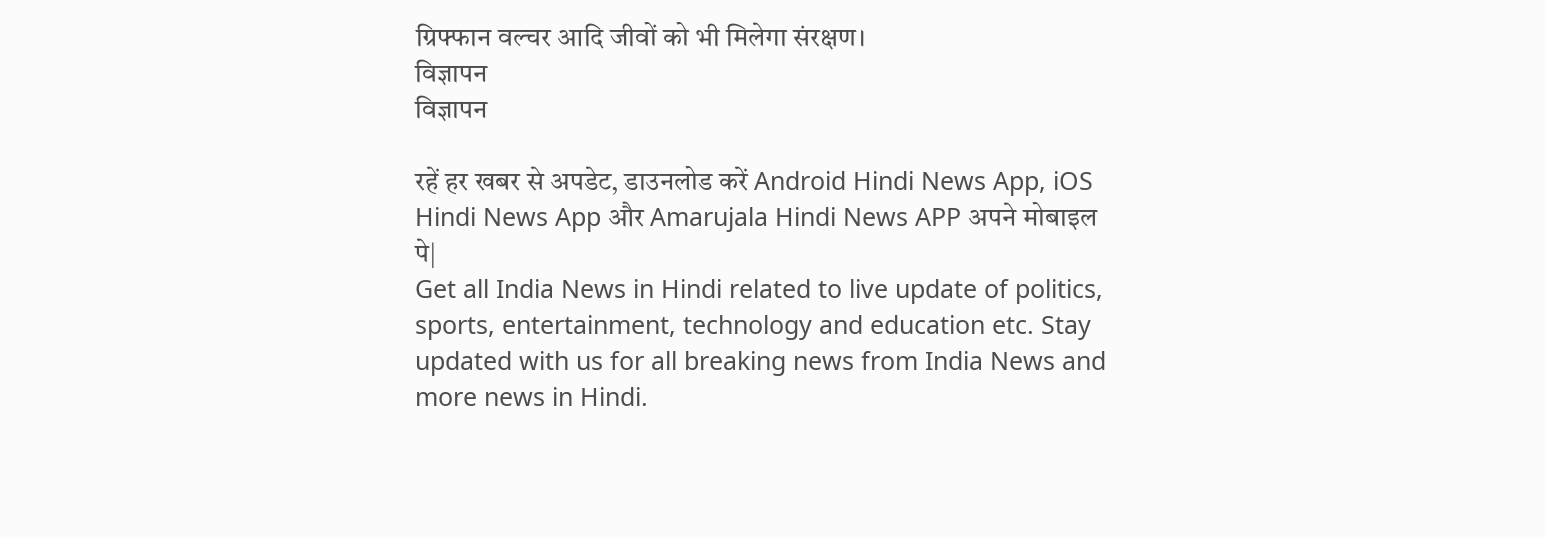ग्रिफ्फान वल्चर आदि जीवों को भी मिलेगा संरक्षण।
विज्ञापन
विज्ञापन

रहें हर खबर से अपडेट, डाउनलोड करें Android Hindi News App, iOS Hindi News App और Amarujala Hindi News APP अपने मोबाइल पे|
Get all India News in Hindi related to live update of politics, sports, entertainment, technology and education etc. Stay updated with us for all breaking news from India News and more news in Hindi.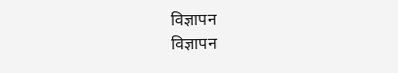विज्ञापन
विज्ञापन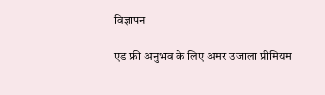विज्ञापन

एड फ्री अनुभव के लिए अमर उजाला प्रीमियम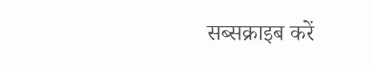सब्सक्राइब करें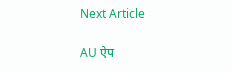Next Article

AU ऐप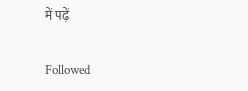में पढ़ें

Followed